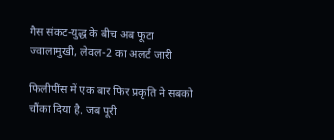गैस संकट-युद्ध के बीच अब फूटा ज्वालामुखी, लेवल-2 का अलर्ट जारी

फिलीपींस में एक बार फिर प्रकृति ने सबको चौंका दिया है. जब पूरी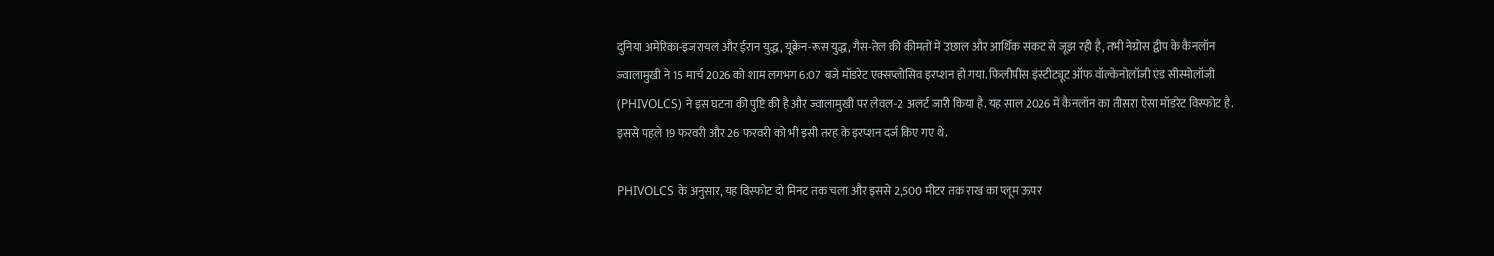दुनिया अमेरिका-इजरायल और ईरान युद्ध, यूक्रेन-रूस युद्ध, गैस-तेल की कीमतों में उछाल और आर्थिक संकट से जूझ रही है, तभी नेग्रोस द्वीप के कैनलॉन ज्वालामुखी ने 15 मार्च 2026 को शाम लगभग 6:07 बजे मॉडरेट एक्सप्लोसिव इरप्शन हो गया. फिलीपींस इंस्टीट्यूट ऑफ वॉल्केनोलॉजी एंड सीस्मोलॉजी (PHIVOLCS) ने इस घटना की पुष्टि की है और ज्वालामुखी पर लेवल-2 अलर्ट जारी किया है. यह साल 2026 में कैनलॉन का तीसरा ऐसा मॉडरेट विस्फोट है. इससे पहले 19 फरवरी और 26 फरवरी को भी इसी तरह के इरप्शन दर्ज किए गए थे.

PHIVOLCS के अनुसार, यह विस्फोट दो मिनट तक चला और इससे 2,500 मीटर तक राख का प्लूम ऊपर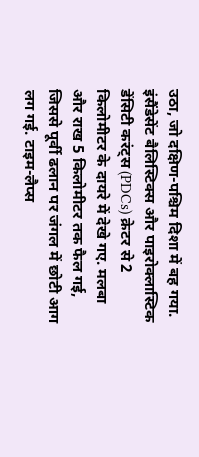उठा, जो दक्षिण-पश्चिम दिशा में बह गया. इंसैंडेसेंट बैलिस्टिक्स और पाइरोक्लास्टिक डेंसिटी करंट्स (PDCs) क्रेटर से 2 किलोमीटर के दायरे में देखे गए. मलबा और राख 5 किलोमीटर तक फैल गई, जिससे पूर्वी ढलान पर जंगल में छोटी आग लग गई. टाइम-लैप्स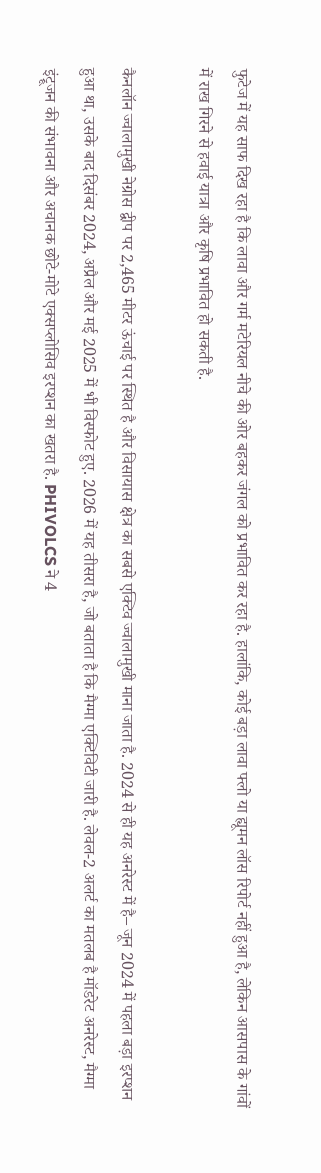फुटेज में यह साफ दिख रहा है कि लावा और गर्म मटेरियल नीचे की ओर बहकर जंगल को प्रभावित कर रहा है. हालांकि, कोई बड़ा लावा फ्लो या ह्यूमन लॉस रिपोर्ट नहीं हुआ है, लेकिन आसपास के गांवों में राख गिरने से हवाई यात्रा और कृषि प्रभावित हो सकती है.

कैनलॉन ज्वालामुखी नेग्रोस द्वीप पर 2,465 मीटर ऊंचाई पर स्थित है और विसायास क्षेत्र का सबसे एक्टिव ज्वालामुखी माना जाता है. 2024 से ही यह अनरेस्ट में है– जून 2024 में पहला बड़ा इरप्शन हुआ था, उसके बाद दिसंबर 2024, अप्रैल और मई 2025 में भी विस्फोट हुए. 2026 में यह तीसरा है, जो बताता है कि मैग्मा एक्टिविटी जारी है. लेवल-2 अलर्ट का मतलब है मॉडरेट अनरेस्ट, मैग्मा इंट्रूजन की संभावना और अचानक छोटे-मोटे एक्सप्लोसिव इरप्शन का खतरा है. PHIVOLCS ने 4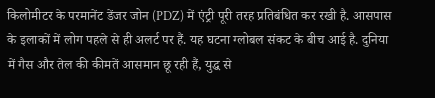किलोमीटर के परमानेंट डेंजर जोन (PDZ) में एंट्री पूरी तरह प्रतिबंधित कर रखी है. आसपास के इलाकों में लोग पहले से ही अलर्ट पर हैं. यह घटना ग्लोबल संकट के बीच आई है. दुनिया में गैस और तेल की कीमतें आसमान छू रही हैं, युद्ध से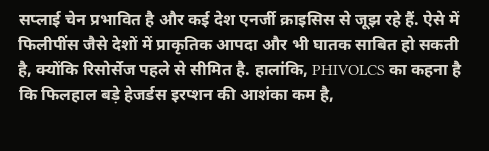सप्लाई चेन प्रभावित है और कई देश एनर्जी क्राइसिस से जूझ रहे हैं. ऐसे में फिलीपींस जैसे देशों में प्राकृतिक आपदा और भी घातक साबित हो सकती है, क्योंकि रिसोर्सेज पहले से सीमित है. हालांकि, PHIVOLCS का कहना है कि फिलहाल बड़े हेजर्डस इरप्शन की आशंका कम है,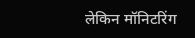लेकिन मॉनिटरिंग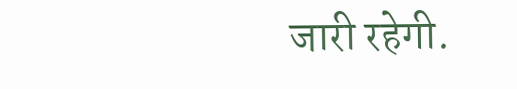जारी रहेगी.